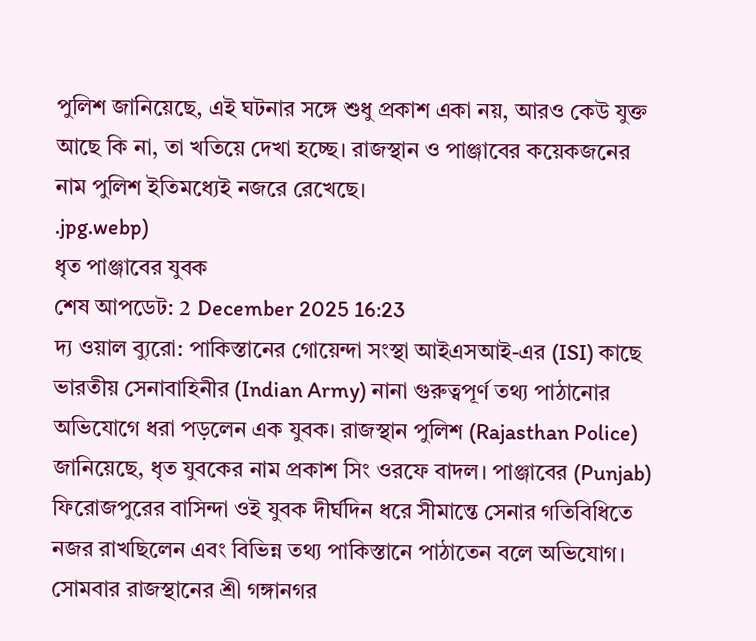পুলিশ জানিয়েছে, এই ঘটনার সঙ্গে শুধু প্রকাশ একা নয়, আরও কেউ যুক্ত আছে কি না, তা খতিয়ে দেখা হচ্ছে। রাজস্থান ও পাঞ্জাবের কয়েকজনের নাম পুলিশ ইতিমধ্যেই নজরে রেখেছে।
.jpg.webp)
ধৃত পাঞ্জাবের যুবক
শেষ আপডেট: 2 December 2025 16:23
দ্য ওয়াল ব্যুরো: পাকিস্তানের গোয়েন্দা সংস্থা আইএসআই-এর (ISI) কাছে ভারতীয় সেনাবাহিনীর (Indian Army) নানা গুরুত্বপূর্ণ তথ্য পাঠানোর অভিযোগে ধরা পড়লেন এক যুবক। রাজস্থান পুলিশ (Rajasthan Police) জানিয়েছে, ধৃত যুবকের নাম প্রকাশ সিং ওরফে বাদল। পাঞ্জাবের (Punjab) ফিরোজপুরের বাসিন্দা ওই যুবক দীর্ঘদিন ধরে সীমান্তে সেনার গতিবিধিতে নজর রাখছিলেন এবং বিভিন্ন তথ্য পাকিস্তানে পাঠাতেন বলে অভিযোগ।
সোমবার রাজস্থানের শ্রী গঙ্গানগর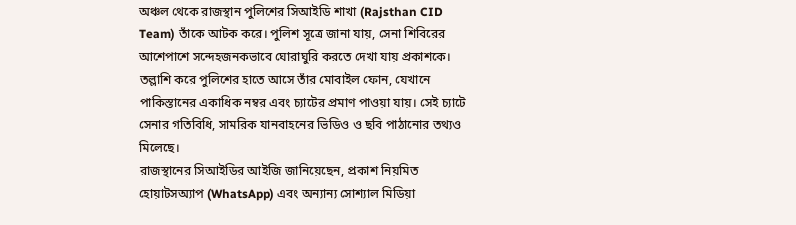অঞ্চল থেকে রাজস্থান পুলিশের সিআইডি শাখা (Rajsthan CID Team) তাঁকে আটক করে। পুলিশ সূত্রে জানা যায়, সেনা শিবিরের আশেপাশে সন্দেহজনকভাবে ঘোরাঘুরি করতে দেখা যায় প্রকাশকে। তল্লাশি করে পুলিশের হাতে আসে তাঁর মোবাইল ফোন, যেখানে পাকিস্তানের একাধিক নম্বর এবং চ্যাটের প্রমাণ পাওয়া যায়। সেই চ্যাটে সেনার গতিবিধি, সামরিক যানবাহনের ভিডিও ও ছবি পাঠানোর তথ্যও মিলেছে।
রাজস্থানের সিআইডির আইজি জানিয়েছেন, প্রকাশ নিয়মিত হোয়াটসঅ্যাপ (WhatsApp) এবং অন্যান্য সোশ্যাল মিডিয়া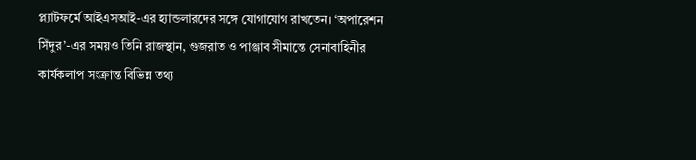প্ল্যাটফর্মে আইএসআই-এর হ্যান্ডলারদের সঙ্গে যোগাযোগ রাখতেন। ‘অপারেশন সিঁদুর’-এর সময়ও তিনি রাজস্থান, গুজরাত ও পাঞ্জাব সীমান্তে সেনাবাহিনীর কার্যকলাপ সংক্রান্ত বিভিন্ন তথ্য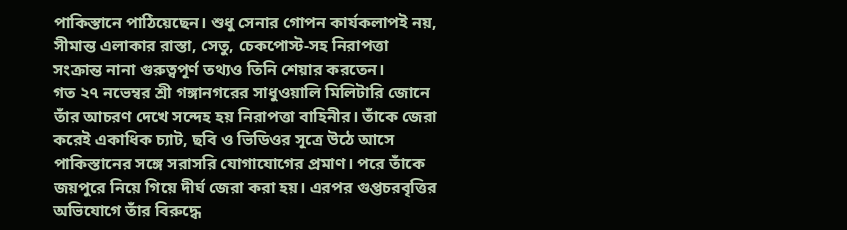পাকিস্তানে পাঠিয়েছেন। শুধু সেনার গোপন কার্যকলাপই নয়, সীমান্ত এলাকার রাস্তা, সেতু, চেকপোস্ট-সহ নিরাপত্তা সংক্রান্ত নানা গুরুত্বপূর্ণ তথ্যও তিনি শেয়ার করতেন।
গত ২৭ নভেম্বর শ্রী গঙ্গানগরের সাধুওয়ালি মিলিটারি জোনে তাঁর আচরণ দেখে সন্দেহ হয় নিরাপত্তা বাহিনীর। তাঁকে জেরা করেই একাধিক চ্যাট, ছবি ও ভিডিওর সূত্রে উঠে আসে পাকিস্তানের সঙ্গে সরাসরি যোগাযোগের প্রমাণ। পরে তাঁকে জয়পুরে নিয়ে গিয়ে দীর্ঘ জেরা করা হয়। এরপর গুপ্তচরবৃত্তির অভিযোগে তাঁর বিরুদ্ধে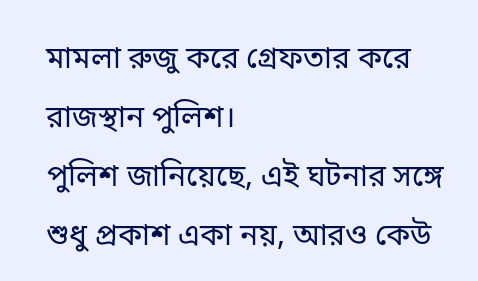মামলা রুজু করে গ্রেফতার করে রাজস্থান পুলিশ।
পুলিশ জানিয়েছে, এই ঘটনার সঙ্গে শুধু প্রকাশ একা নয়, আরও কেউ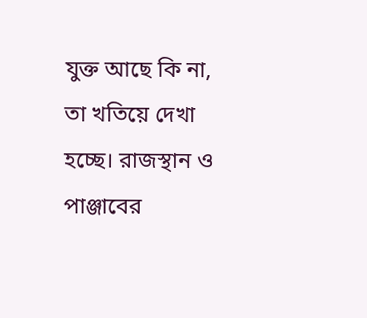যুক্ত আছে কি না, তা খতিয়ে দেখা হচ্ছে। রাজস্থান ও পাঞ্জাবের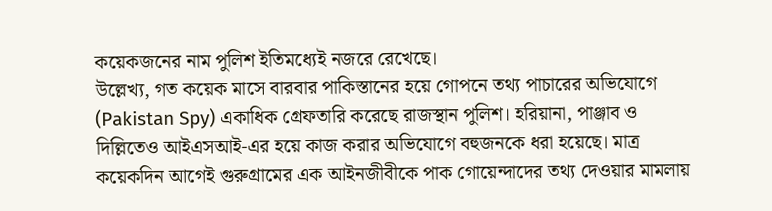কয়েকজনের নাম পুলিশ ইতিমধ্যেই নজরে রেখেছে।
উল্লেখ্য, গত কয়েক মাসে বারবার পাকিস্তানের হয়ে গোপনে তথ্য পাচারের অভিযোগে (Pakistan Spy) একাধিক গ্রেফতারি করেছে রাজস্থান পুলিশ। হরিয়ানা, পাঞ্জাব ও দিল্লিতেও আইএসআই-এর হয়ে কাজ করার অভিযোগে বহুজনকে ধরা হয়েছে। মাত্র কয়েকদিন আগেই গুরুগ্রামের এক আইনজীবীকে পাক গোয়েন্দাদের তথ্য দেওয়ার মামলায়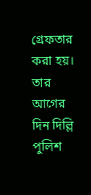গ্রেফতার করা হয়। তার আগের দিন দিল্লি পুলিশ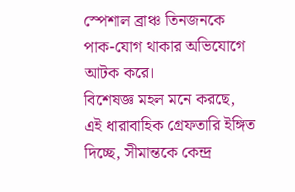স্পেশাল ব্রাঞ্চ তিনজনকে পাক-যোগ থাকার অভিযোগে আটক করে।
বিশেষজ্ঞ মহল মনে করছে, এই ধারাবাহিক গ্রেফতারি ইঙ্গিত দিচ্ছে, সীমান্তকে কেন্দ্র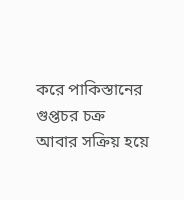করে পাকিস্তানের গুপ্তচর চক্র আবার সক্রিয় হয়ে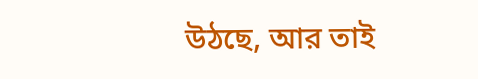উঠছে, আর তাই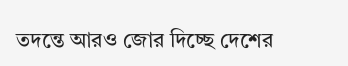তদন্তে আরও জোর দিচ্ছে দেশের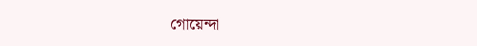গোয়েন্দা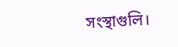সংস্থাগুলি।